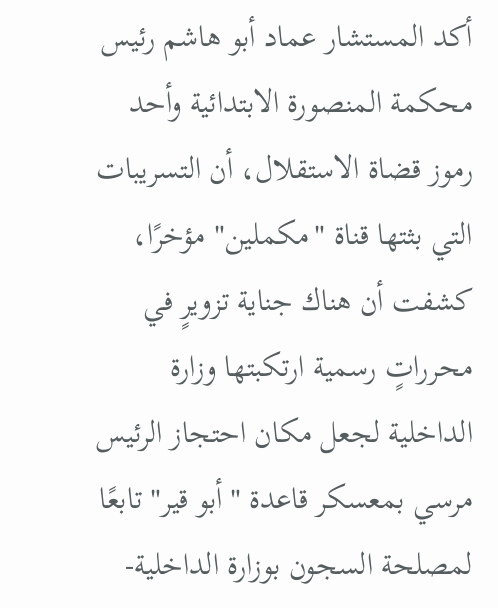أكد المستشار عماد أبو هاشم رئيس محكمة المنصورة الابتدائية وأحد رموز قضاة الاستقلال، أن التسريبات التي بثتها قناة "مكملين" مؤخرًا، كشفت أن هناك جناية تزويرٍ في محرراتٍ رسمية ارتكبتها وزارة الداخلية لجعل مكان احتجاز الرئيس مرسي بمعسكر قاعدة "أبو قير" تابعًا لمصلحة السجون بوزارة الداخلية-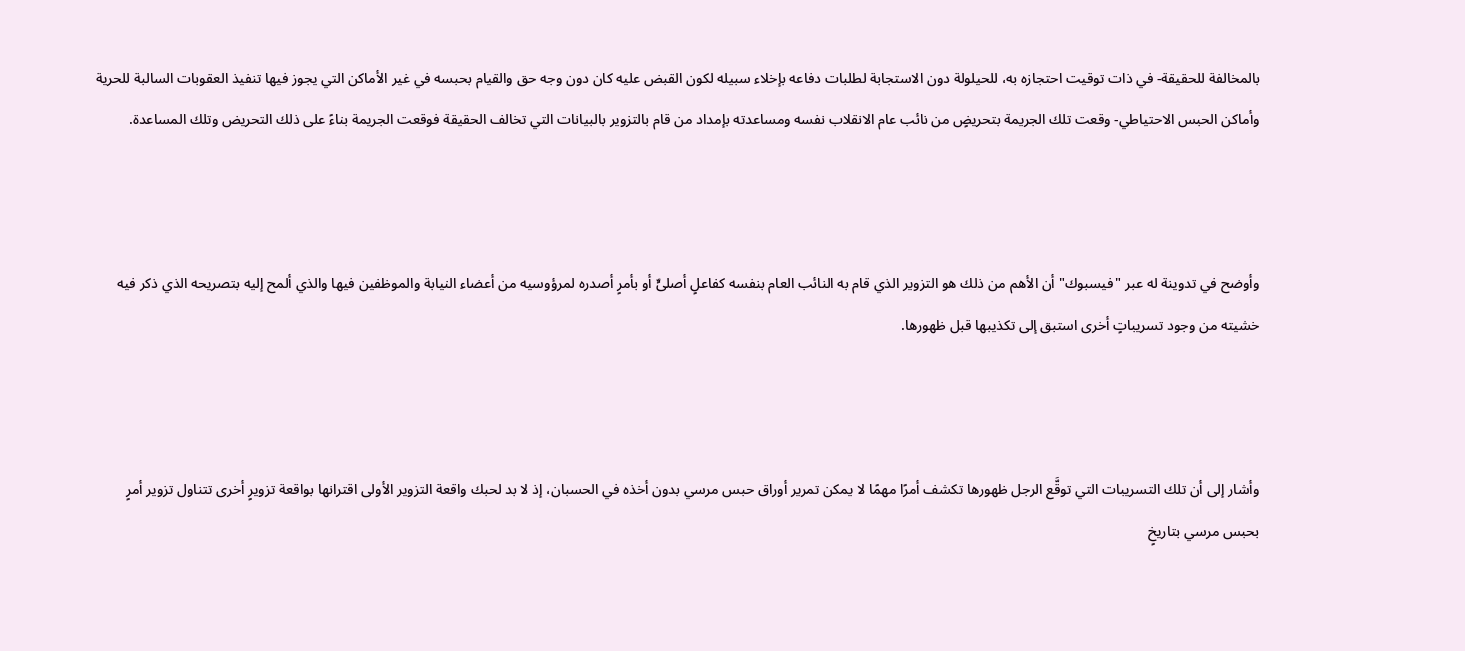بالمخالفة للحقيقة- في ذات توقيت احتجازه به، للحيلولة دون الاستجابة لطلبات دفاعه بإخلاء سبيله لكون القبض عليه كان دون وجه حق والقيام بحبسه في غير الأماكن التي يجوز فيها تنفيذ العقوبات السالبة للحرية وأماكن الحبس الاحتياطي- وقعت تلك الجريمة بتحريضٍ من نائب عام الانقلاب نفسه ومساعدته بإمداد من قام بالتزوير بالبيانات التي تخالف الحقيقة فوقعت الجريمة بناءً على ذلك التحريض وتلك المساعدة.



وأوضح في تدوينة له عبر "فيسبوك" أن الأهم من ذلك هو التزوير الذي قام به النائب العام بنفسه كفاعلٍ أصلىٍّ أو بأمرٍ أصدره لمرؤوسيه من أعضاء النيابة والموظفين فيها والذي ألمح إليه بتصريحه الذي ذكر فيه خشيته من وجود تسريباتٍ أخرى استبق إلى تكذيبها قبل ظهورها.



وأشار إلى أن تلك التسريبات التي توقَّع الرجل ظهورها تكشف أمرًا مهمًا لا يمكن تمرير أوراق حبس مرسي بدون أخذه في الحسبان، إذ لا بد لحبك واقعة التزوير الأولى اقترانها بواقعة تزويرٍ أخرى تتناول تزوير أمرٍ بحبس مرسي بتاريخٍ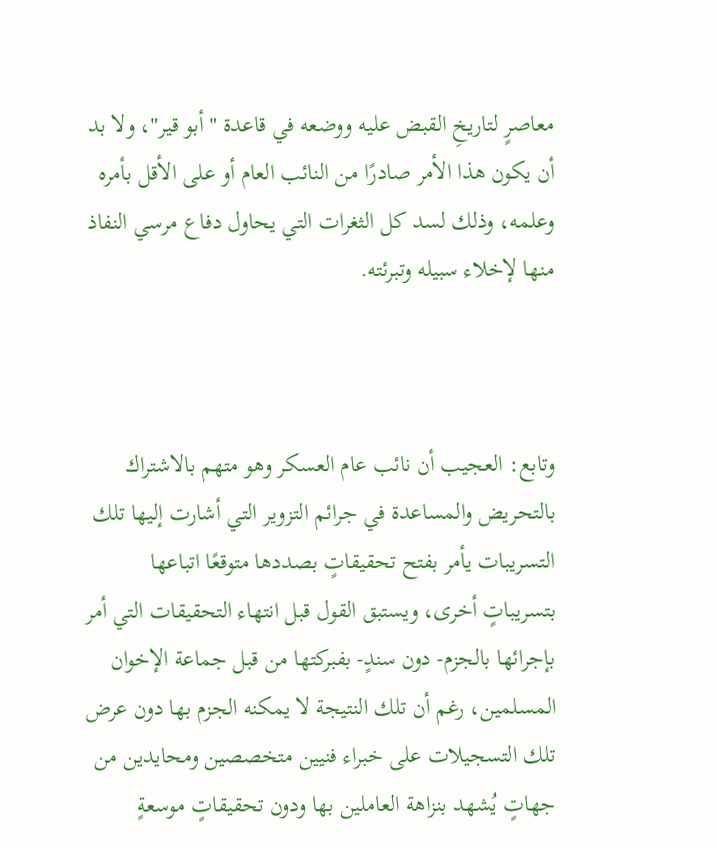معاصرٍ لتاريخِ القبض عليه ووضعه في قاعدة "أبو قير"، ولا بد أن يكون هذا الأمر صادرًا من النائب العام أو على الأقل بأمره وعلمه، وذلك لسد كل الثغرات التي يحاول دفاع مرسي النفاذ منها لإخلاء سبيله وتبرئته.



وتابع: العجيب أن نائب عام العسكر وهو متهم بالاشتراك بالتحريض والمساعدة في جرائم التزوير التي أشارت إليها تلك التسريبات يأمر بفتح تحقيقاتٍ بصددها متوقعًا اتباعها بتسريباتٍ أخرى، ويستبق القول قبل انتهاء التحقيقات التي أمر بإجرائها بالجزم- دون سندٍ- بفبركتها من قبل جماعة الإخوان المسلمين، رغم أن تلك النتيجة لا يمكنه الجزم بها دون عرض تلك التسجيلات على خبراء فنيين متخصصين ومحايدين من جهاتٍ يُشهد بنزاهة العاملين بها ودون تحقيقاتٍ موسعةٍ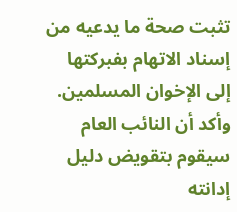تثبت صحة ما يدعيه من إسناد الاتهام بفبركتها إلى الإخوان المسلمين.
وأكد أن النائب العام سيقوم بتقويض دليل إدانته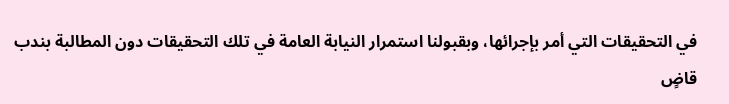في التحقيقات التي أمر بإجرائها، وبقبولنا استمرار النيابة العامة في تلك التحقيقات دون المطالبة بندب قاضٍ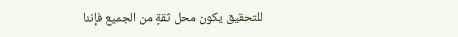للتحقيق يكون محل ثقةٍ من الجميع فإننا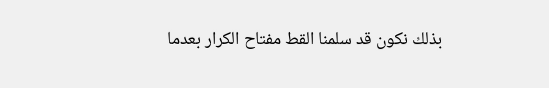بذلك نكون قد سلمنا القط مفتاح الكرار بعدما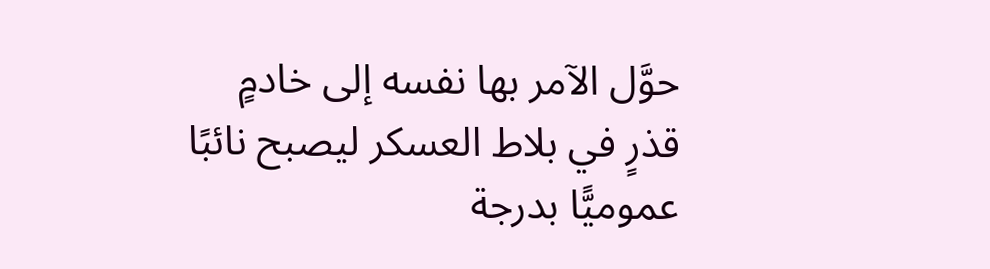حوَّل الآمر بها نفسه إلى خادمٍ قذرٍ في بلاط العسكر ليصبح نائبًا عموميًّا بدرجة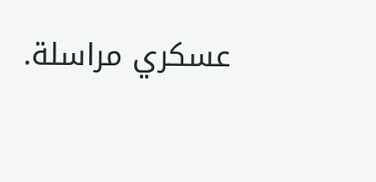عسكري مراسلة.